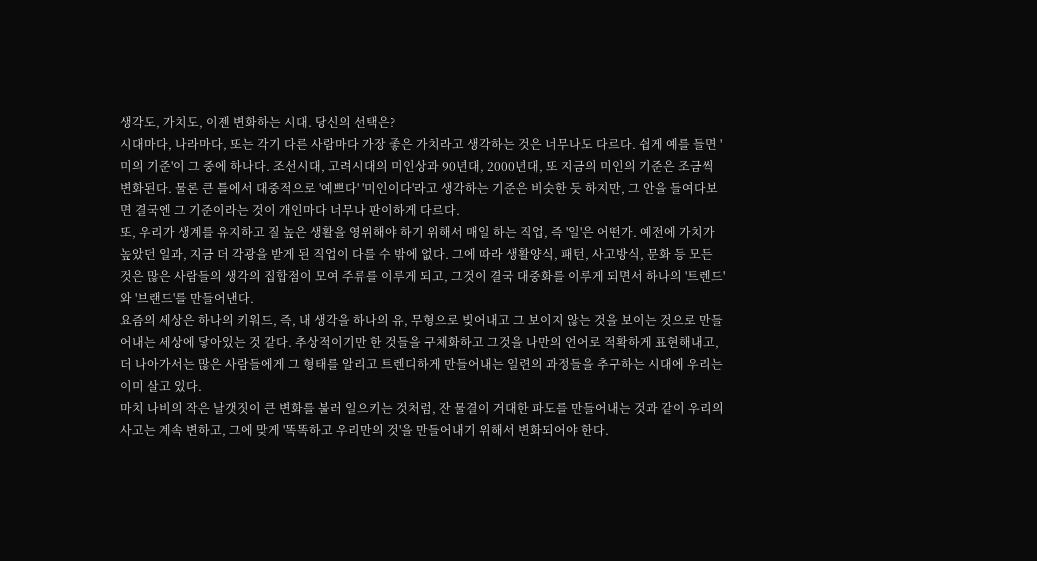생각도, 가치도, 이젠 변화하는 시대. 당신의 선택은?
시대마다, 나라마다, 또는 각기 다른 사람마다 가장 좋은 가치라고 생각하는 것은 너무나도 다르다. 쉽게 예를 들면 '미의 기준'이 그 중에 하나다. 조선시대, 고려시대의 미인상과 90년대, 2000년대, 또 지금의 미인의 기준은 조금씩 변화된다. 물론 큰 틀에서 대중적으로 '예쁘다' '미인이다'라고 생각하는 기준은 비슷한 듯 하지만, 그 안을 들여다보면 결국엔 그 기준이라는 것이 개인마다 너무나 판이하게 다르다.
또, 우리가 생계를 유지하고 질 높은 생활을 영위해야 하기 위해서 매일 하는 직업, 즉 '일'은 어떤가. 예전에 가치가 높았던 일과, 지금 더 각광을 받게 된 직업이 다를 수 밖에 없다. 그에 따라 생활양식, 패턴, 사고방식, 문화 등 모든 것은 많은 사람들의 생각의 집합점이 모여 주류를 이루게 되고, 그것이 결국 대중화를 이루게 되면서 하나의 '트렌드'와 '브랜드'를 만들어낸다.
요즘의 세상은 하나의 키워드, 즉, 내 생각을 하나의 유, 무형으로 빚어내고 그 보이지 않는 것을 보이는 것으로 만들어내는 세상에 닿아있는 것 같다. 추상적이기만 한 것들을 구체화하고 그것을 나만의 언어로 적확하게 표현해내고, 더 나아가서는 많은 사람들에게 그 형태를 알리고 트렌디하게 만들어내는 일련의 과정들을 추구하는 시대에 우리는 이미 살고 있다.
마치 나비의 작은 날갯짓이 큰 변화를 불러 일으키는 것처럼, 잔 물결이 거대한 파도를 만들어내는 것과 같이 우리의 사고는 계속 변하고, 그에 맞게 '똑똑하고 우리만의 것'을 만들어내기 위해서 변화되어야 한다.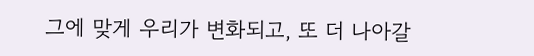그에 맞게 우리가 변화되고, 또 더 나아갈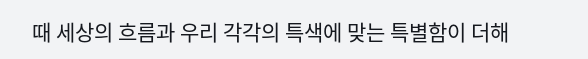때 세상의 흐름과 우리 각각의 특색에 맞는 특별함이 더해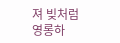져 빚처럼 영롱하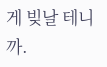게 빚날 테니까.